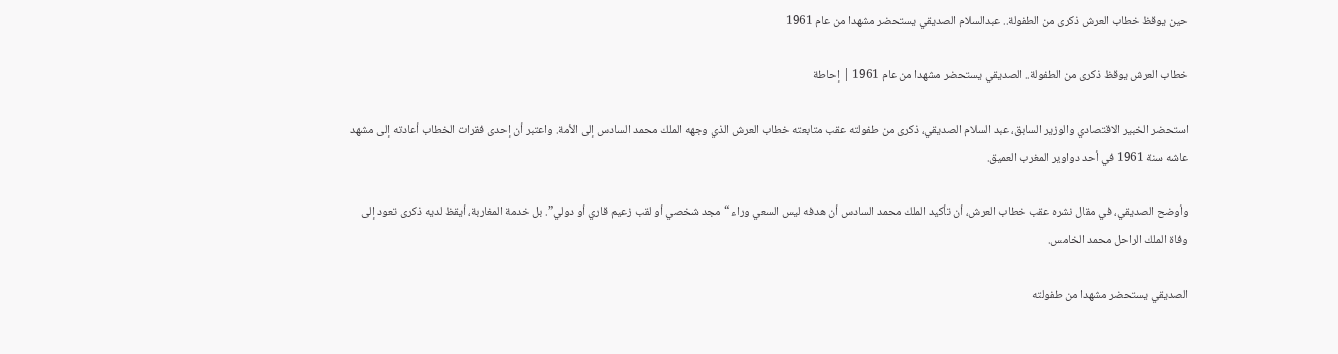حين يوقظ خطاب العرش ذكرى من الطفولة.. عبدالسلام الصديقي يستحضر مشهدا من عام 1961

خطاب العرش يوقظ ذكرى من الطفولة.. الصديقي يستحضر مشهدا من عام 1961 | إحاطة

استحضر الخبير الاقتصادي والوزير السابق، عبد السلام الصديقي، ذكرى من طفولته عقب متابعته خطاب العرش الذي وجهه الملك محمد السادس إلى الأمة. واعتبر أن إحدى فقرات الخطاب أعادته إلى مشهد عاشه سنة 1961 في أحد دواوير المغرب العميق.

وأوضح الصديقي، في مقال نشره عقب خطاب العرش، أن تأكيد الملك محمد السادس أن هدفه ليس السعي وراء “مجد شخصي أو لقب زعيم قاري أو دولي”. بل خدمة المغاربة، أيقظ لديه ذكرى تعود إلى وفاة الملك الراحل محمد الخامس.

الصديقي يستحضر مشهدا من طفولته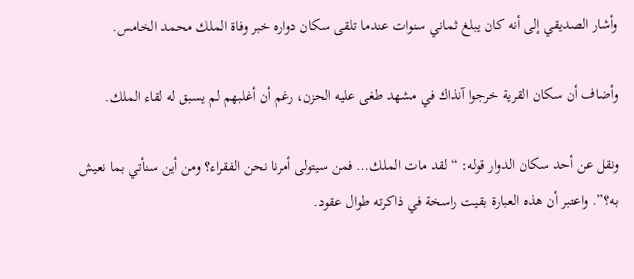وأشار الصديقي إلى أنه كان يبلغ ثماني سنوات عندما تلقى سكان دواره خبر وفاة الملك محمد الخامس.

وأضاف أن سكان القرية خرجوا آنذاك في مشهد طغى عليه الحزن، رغم أن أغلبهم لم يسبق له لقاء الملك.

ونقل عن أحد سكان الدوار قوله: “لقد مات الملك… فمن سيتولى أمرنا نحن الفقراء؟ ومن أين سنأتي بما نعيش به؟”. واعتبر أن هذه العبارة بقيت راسخة في ذاكرته طوال عقود.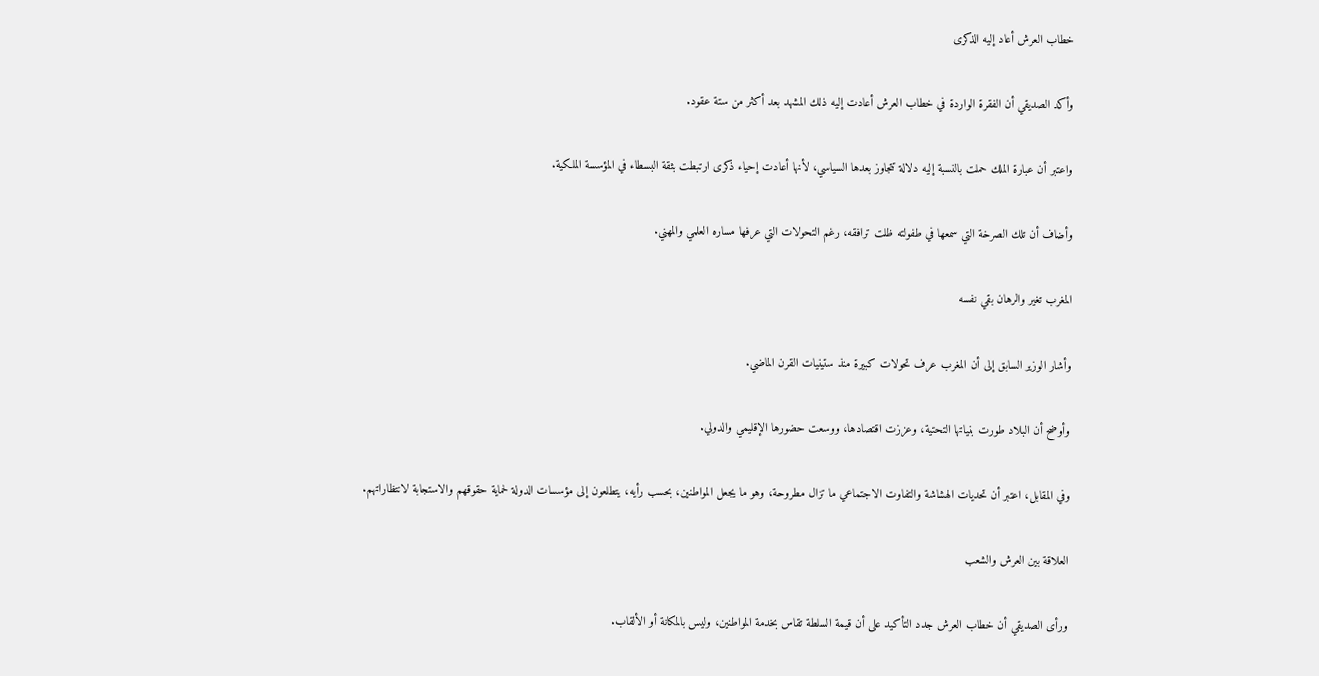خطاب العرش أعاد إليه الذكرى

وأكد الصديقي أن الفقرة الواردة في خطاب العرش أعادت إليه ذلك المشهد بعد أكثر من ستة عقود.

واعتبر أن عبارة الملك حملت بالنسبة إليه دلالة تتجاوز بعدها السياسي، لأنها أعادت إحياء ذكرى ارتبطت بثقة البسطاء في المؤسسة الملكية.

وأضاف أن تلك الصرخة التي سمعها في طفولته ظلت ترافقه، رغم التحولات التي عرفها مساره العلمي والمهني.

المغرب تغير والرهان بقي نفسه

وأشار الوزير السابق إلى أن المغرب عرف تحولات كبيرة منذ ستينيات القرن الماضي.

وأوضح أن البلاد طورت بنياتها التحتية، وعززت اقتصادها، ووسعت حضورها الإقليمي والدولي.

وفي المقابل، اعتبر أن تحديات الهشاشة والتفاوت الاجتماعي ما تزال مطروحة، وهو ما يجعل المواطنين، بحسب رأيه، يتطلعون إلى مؤسسات الدولة لحماية حقوقهم والاستجابة لانتظاراتهم.

العلاقة بين العرش والشعب

ورأى الصديقي أن خطاب العرش جدد التأكيد على أن قيمة السلطة تقاس بخدمة المواطنين، وليس بالمكانة أو الألقاب.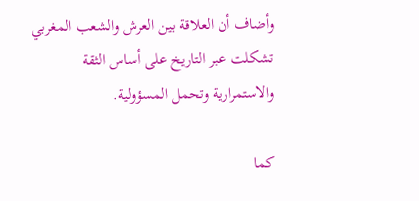وأضاف أن العلاقة بين العرش والشعب المغربي تشكلت عبر التاريخ على أساس الثقة والاستمرارية وتحمل المسؤولية.

كما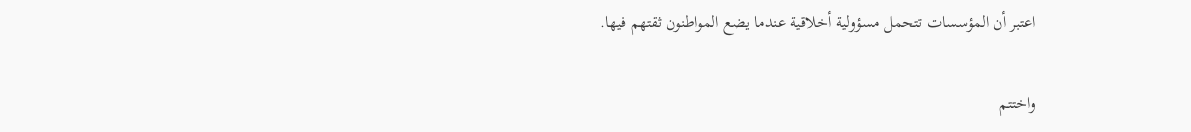اعتبر أن المؤسسات تتحمل مسؤولية أخلاقية عندما يضع المواطنون ثقتهم فيها.

واختتم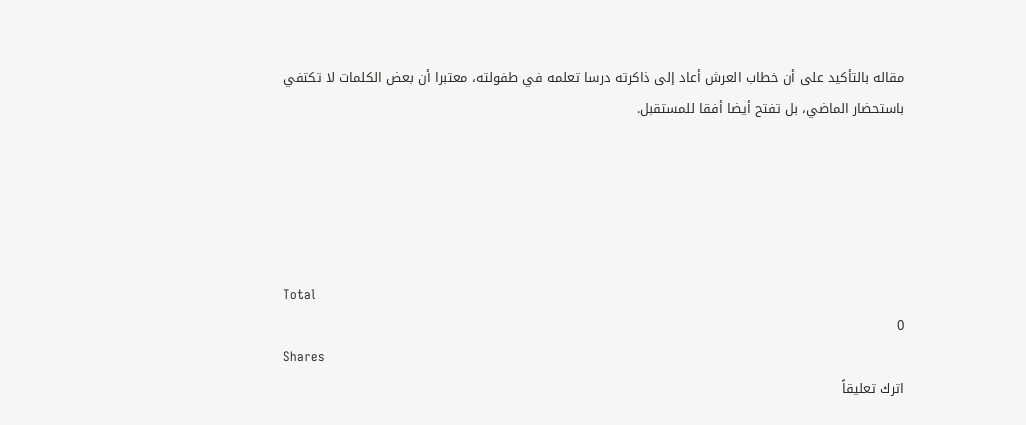مقاله بالتأكيد على أن خطاب العرش أعاد إلى ذاكرته درسا تعلمه في طفولته، معتبرا أن بعض الكلمات لا تكتفي باستحضار الماضي، بل تفتح أيضا أفقا للمستقبل.





Total
0
Shares
اترك تعليقاً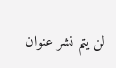لن يتم نشر عنوان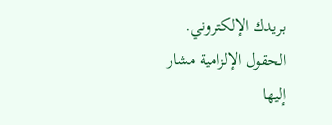بريدك الإلكتروني. الحقول الإلزامية مشار إليها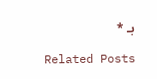بـ *

Related Posts